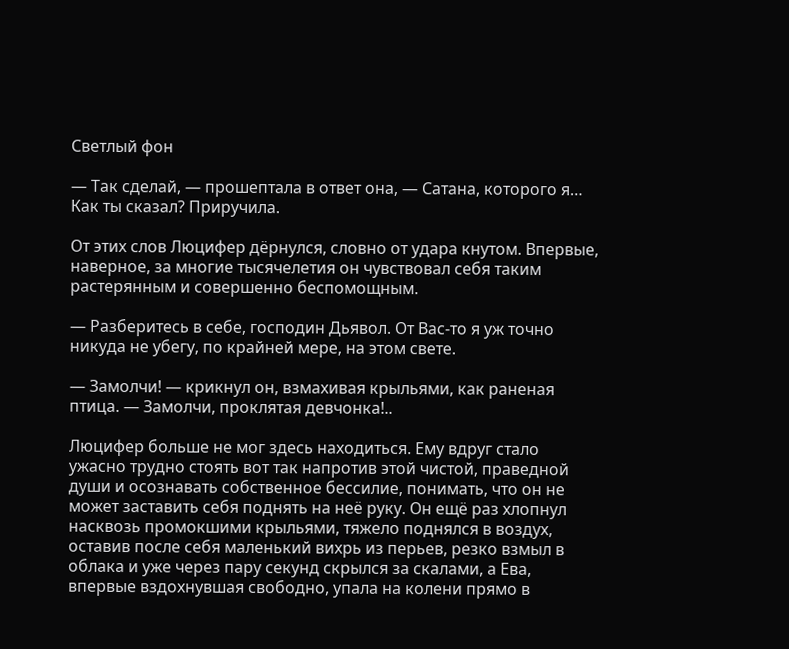Светлый фон

— Так сделай, — прошептала в ответ она, — Сатана, которого я… Как ты сказал? Приручила.

От этих слов Люцифер дёрнулся, словно от удара кнутом. Впервые, наверное, за многие тысячелетия он чувствовал себя таким растерянным и совершенно беспомощным.

— Разберитесь в себе, господин Дьявол. От Вас-то я уж точно никуда не убегу, по крайней мере, на этом свете.

— Замолчи! — крикнул он, взмахивая крыльями, как раненая птица. — Замолчи, проклятая девчонка!..

Люцифер больше не мог здесь находиться. Ему вдруг стало ужасно трудно стоять вот так напротив этой чистой, праведной души и осознавать собственное бессилие, понимать, что он не может заставить себя поднять на неё руку. Он ещё раз хлопнул насквозь промокшими крыльями, тяжело поднялся в воздух, оставив после себя маленький вихрь из перьев, резко взмыл в облака и уже через пару секунд скрылся за скалами, а Ева, впервые вздохнувшая свободно, упала на колени прямо в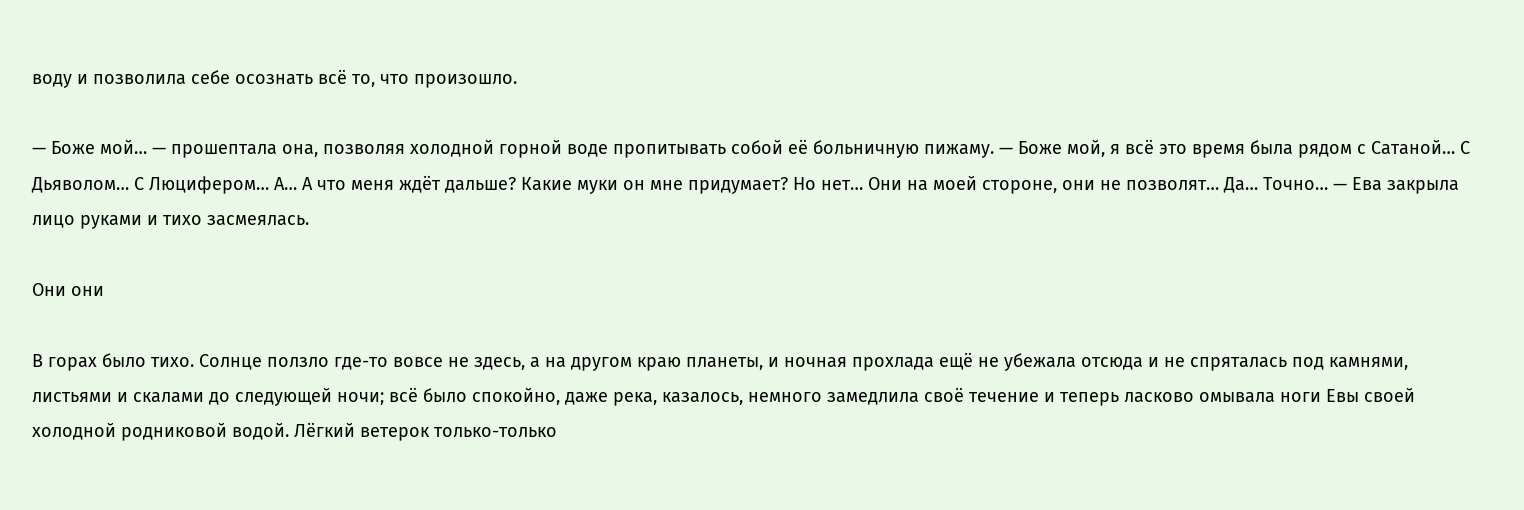воду и позволила себе осознать всё то, что произошло.

— Боже мой… — прошептала она, позволяя холодной горной воде пропитывать собой её больничную пижаму. — Боже мой, я всё это время была рядом с Сатаной… С Дьяволом… С Люцифером… А… А что меня ждёт дальше? Какие муки он мне придумает? Но нет… Они на моей стороне, они не позволят… Да… Точно… — Ева закрыла лицо руками и тихо засмеялась.

Они они

В горах было тихо. Солнце ползло где-то вовсе не здесь, а на другом краю планеты, и ночная прохлада ещё не убежала отсюда и не спряталась под камнями, листьями и скалами до следующей ночи; всё было спокойно, даже река, казалось, немного замедлила своё течение и теперь ласково омывала ноги Евы своей холодной родниковой водой. Лёгкий ветерок только-только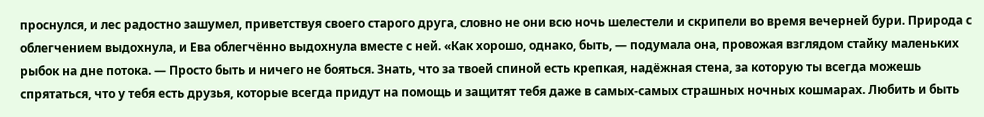проснулся, и лес радостно зашумел, приветствуя своего старого друга, словно не они всю ночь шелестели и скрипели во время вечерней бури. Природа с облегчением выдохнула, и Ева облегчённо выдохнула вместе с ней. «Как хорошо, однако, быть, — подумала она, провожая взглядом стайку маленьких рыбок на дне потока. — Просто быть и ничего не бояться. Знать, что за твоей спиной есть крепкая, надёжная стена, за которую ты всегда можешь спрятаться, что у тебя есть друзья, которые всегда придут на помощь и защитят тебя даже в самых-самых страшных ночных кошмарах. Любить и быть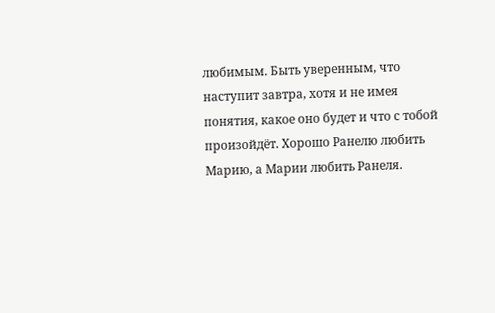любимым. Быть уверенным, что наступит завтра, хотя и не имея понятия, какое оно будет и что с тобой произойдёт. Хорошо Ранелю любить Марию, а Марии любить Ранеля.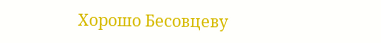Хорошо Бесовцеву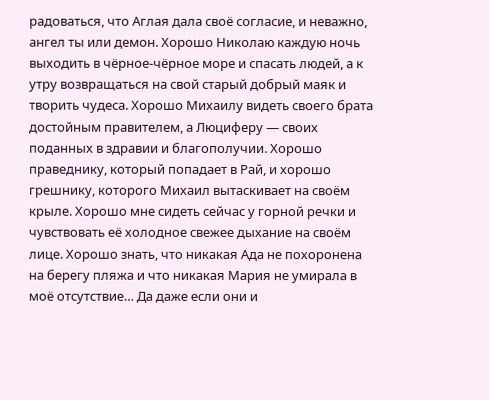радоваться, что Аглая дала своё согласие, и неважно, ангел ты или демон. Хорошо Николаю каждую ночь выходить в чёрное-чёрное море и спасать людей, а к утру возвращаться на свой старый добрый маяк и творить чудеса. Хорошо Михаилу видеть своего брата достойным правителем, а Люциферу — своих поданных в здравии и благополучии. Хорошо праведнику, который попадает в Рай, и хорошо грешнику, которого Михаил вытаскивает на своём крыле. Хорошо мне сидеть сейчас у горной речки и чувствовать её холодное свежее дыхание на своём лице. Хорошо знать, что никакая Ада не похоронена на берегу пляжа и что никакая Мария не умирала в моё отсутствие… Да даже если они и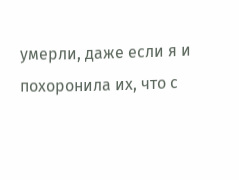умерли, даже если я и похоронила их, что с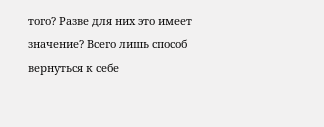того? Разве для них это имеет значение? Всего лишь способ вернуться к себе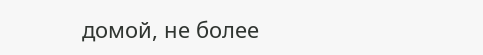домой, не более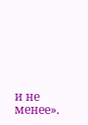и не менее».